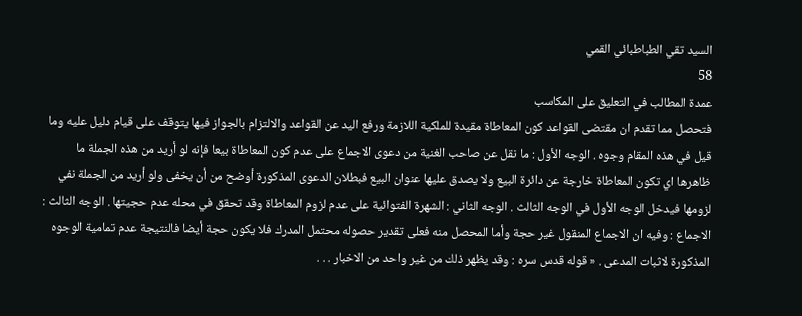السيد تقي الطباطبائي القمي
58
عمدة المطالب في التعليق على المكاسب
فتحصل مما تقدم ان مقتضى القواعد كون المعاطاة مقيدة للملكية اللازمة ورفع اليد عن القواعد والالتزام بالجواز فيها يتوقف على قيام دليل عليه وما قيل في هذه المقام وجوه . الوجه الأول : ما نقل عن صاحب الغنية من دعوى الاجماع على عدم كون المعاطاة بيعا فإنه لو أريد من هذه الجملة ما ظاهرها اي تكون المعاطاة خارجة عن دائرة البيع ولا يصدق عليها عنوان البيع فبطلان الدعوى المذكورة أوضح من أن يخفى ولو أريد من الجملة نفي لزومها فيدخل الوجه الأول في الوجه الثالث . الوجه الثاني : الشهرة الفتوائية على عدم لزوم المعاطاة وقد تحقق في محله عدم حجيتها . الوجه الثالث : الاجماع : وفيه ان الاجماع المنقول غير حجة وأما المحصل منه فعلى تقدير حصوله محتمل المدرك فلا يكون حجة أيضا فالنتيجة عدم تمامية الوجوه المذكورة لاثبات المدعى . « قوله قدس سره : وقد يظهر ذلك من غير واحد من الاخبار . . .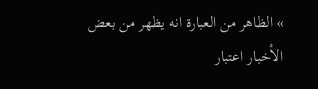» الظاهر من العبارة انه يظهر من بعض الأخبار اعتبار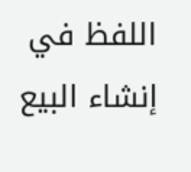اللفظ في إنشاء البيع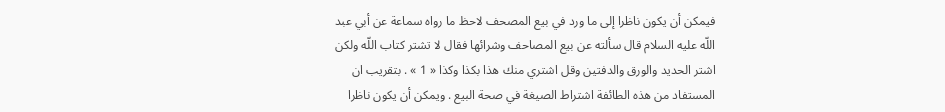فيمكن أن يكون ناظرا إلى ما ورد في بيع المصحف لاحظ ما رواه سماعة عن أبي عبد اللّه عليه السلام قال سألته عن بيع المصاحف وشرائها فقال لا تشتر كتاب اللّه ولكن اشتر الحديد والورق والدفتين وقل اشتري منك هذا بكذا وكذا « 1 » . بتقريب ان المستفاد من هذه الطائفة اشتراط الصيغة في صحة البيع . ويمكن أن يكون ناظرا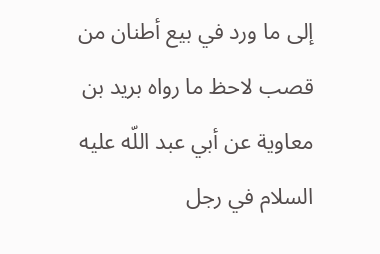إلى ما ورد في بيع أطنان من قصب لاحظ ما رواه بريد بن معاوية عن أبي عبد اللّه عليه السلام في رجل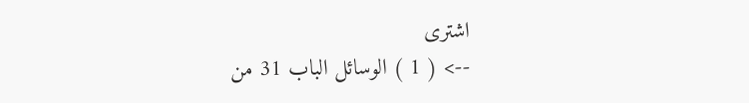اشترى
--> ( 1 ) الوسائل الباب 31 من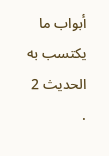أبواب ما يكتسب به الحديث 2 .